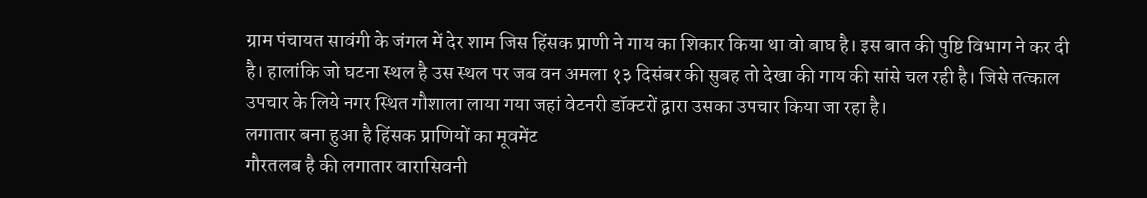ग्राम पंचायत सावंगी के जंगल में देर शाम जिस हिंसक प्राणी ने गाय का शिकार किया था वो बाघ है। इस बात की पुष्टि विभाग ने कर दी है। हालांकि जो घटना स्थल है उस स्थल पर जब वन अमला १३ दिसंबर की सुबह तो देखा की गाय की सांसे चल रही है। जिसे तत्काल उपचार के लिये नगर स्थित गौशाला लाया गया जहां वेटनरी डॉक्टरों द्वारा उसका उपचार किया जा रहा है।
लगातार बना हुआ है हिंसक प्राणियों का मूवमेंट
गौरतलब है की लगातार वारासिवनी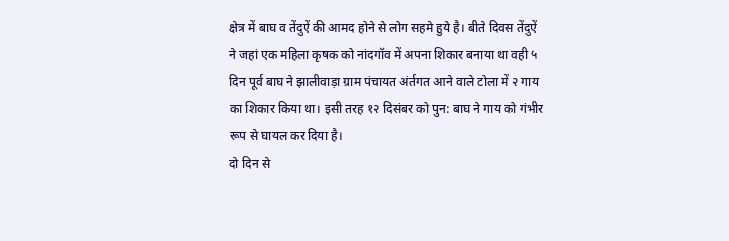क्षेत्र में बाघ व तेंदुऐं की आमद होने से लोग सहमे हुये है। बीते दिवस तेंदुऐं ने जहां एक महिला कृषक को नांदगॉव में अपना शिकार बनाया था वही ५ दिन पूर्व बाघ ने झालीवाड़ा ग्राम पंचायत अंर्तगत आने वाले टोला में २ गाय का शिकार किया था। इसी तरह १२ दिसंबर को पुन: बाघ ने गाय को गंभीर रूप से घायल कर दिया है।
दो दिन से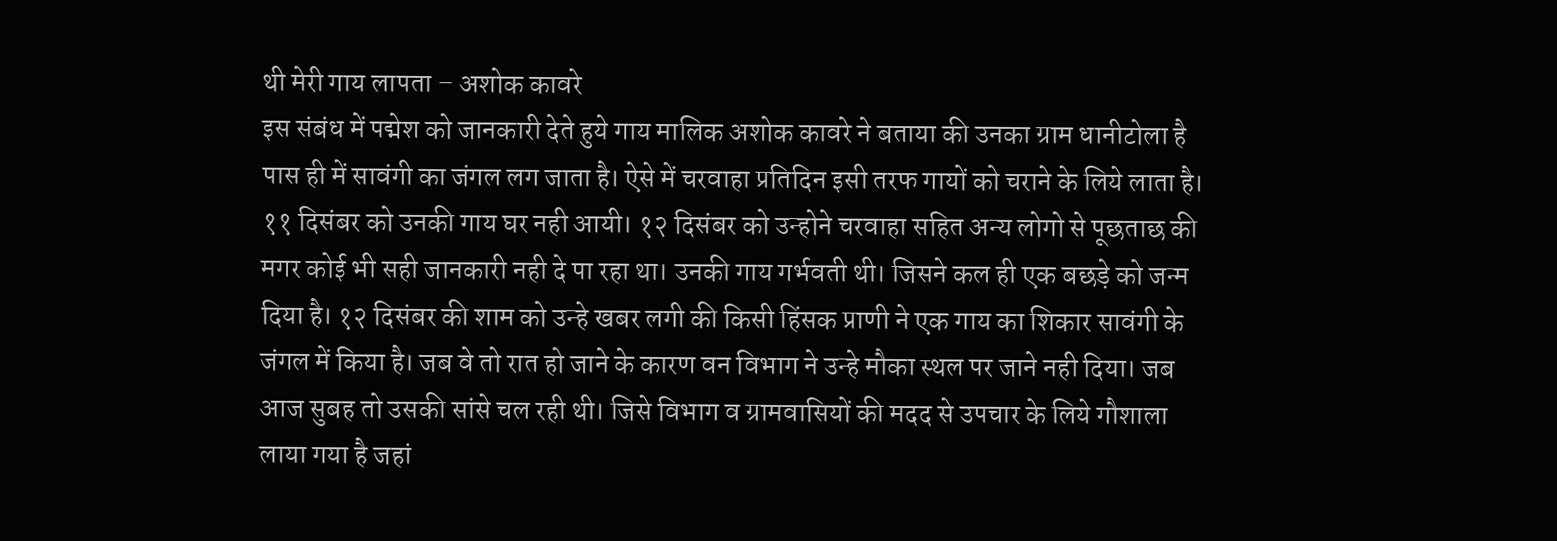थी मेरी गाय लापता – अशोक कावरे
इस संबंध में पद्मेश को जानकारी देते हुये गाय मालिक अशोक कावरे ने बताया की उनका ग्राम धानीटोला है पास ही में सावंगी का जंगल लग जाता है। ऐसे में चरवाहा प्रतिदिन इसी तरफ गायों को चराने के लिये लाता है। ११ दिसंबर को उनकी गाय घर नही आयी। १२ दिसंबर को उन्होने चरवाहा सहित अन्य लोगो से पूछताछ की मगर कोई भी सही जानकारी नही दे पा रहा था। उनकी गाय गर्भवती थी। जिसने कल ही एक बछड़े को जन्म दिया है। १२ दिसंबर की शाम को उन्हे खबर लगी की किसी हिंसक प्राणी ने एक गाय का शिकार सावंगी के जंगल में किया है। जब वे तो रात हो जाने के कारण वन विभाग ने उन्हे मौका स्थल पर जाने नही दिया। जब आज सुबह तो उसकी सांसे चल रही थी। जिसे विभाग व ग्रामवासियों की मदद से उपचार के लिये गौशाला लाया गया है जहां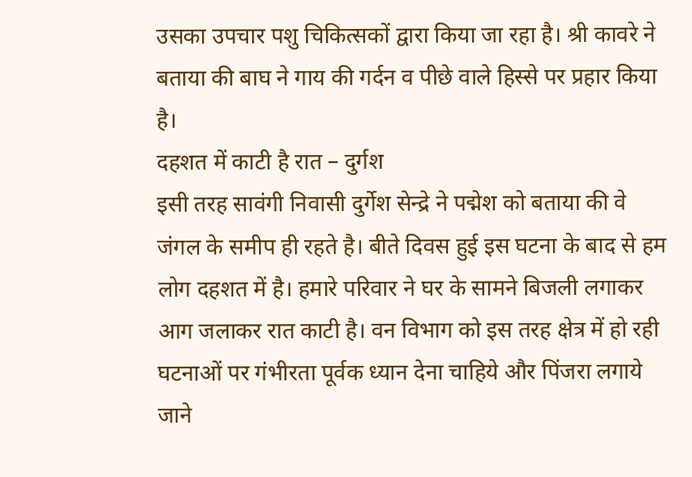उसका उपचार पशु चिकित्सकों द्वारा किया जा रहा है। श्री कावरे ने बताया की बाघ ने गाय की गर्दन व पीछे वाले हिस्से पर प्रहार किया है।
दहशत में काटी है रात – दुर्गश
इसी तरह सावंगी निवासी दुर्गेश सेन्द्रे ने पद्मेश को बताया की वे जंगल के समीप ही रहते है। बीते दिवस हुई इस घटना के बाद से हम लोग दहशत में है। हमारे परिवार ने घर के सामने बिजली लगाकर आग जलाकर रात काटी है। वन विभाग को इस तरह क्षेत्र में हो रही घटनाओं पर गंभीरता पूर्वक ध्यान देना चाहिये और पिंजरा लगाये जाने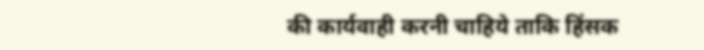की कार्यवाही करनी चाहिये ताकि हिंसक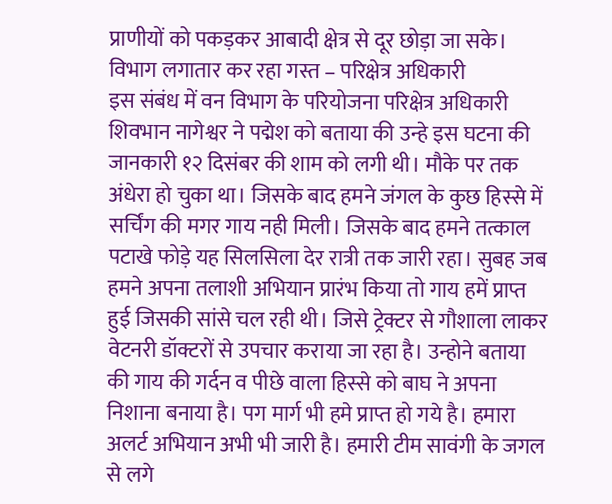प्राणीयों को पकड़कर आबादी क्षेत्र से दूर छोड़ा जा सके।
विभाग लगातार कर रहा गस्त – परिक्षेत्र अधिकारी
इस संबंध में वन विभाग के परियोजना परिक्षेत्र अधिकारी शिवभान नागेश्वर ने पद्मेश को बताया की उन्हे इस घटना की जानकारी १२ दिसंबर की शाम को लगी थी। मौके पर तक अंधेरा हो चुका था। जिसके बाद हमने जंगल के कुछ हिस्से में सर्चिंग की मगर गाय नही मिली। जिसके बाद हमने तत्काल पटाखे फोड़े यह सिलसिला देर रात्री तक जारी रहा। सुबह जब हमने अपना तलाशी अभियान प्रारंभ किया तो गाय हमें प्राप्त हुई जिसकी सांसे चल रही थी। जिसे ट्रेक्टर से गौशाला लाकर वेटनरी डॉक्टरों से उपचार कराया जा रहा है। उन्होने बताया की गाय की गर्दन व पीछे वाला हिस्से को बाघ ने अपना निशाना बनाया है। पग मार्ग भी हमे प्राप्त हो गये है। हमारा अलर्ट अभियान अभी भी जारी है। हमारी टीम सावंगी के जगल से लगे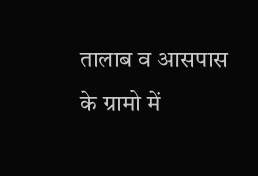तालाब व आसपास के ग्रामो में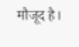मौजूद है।